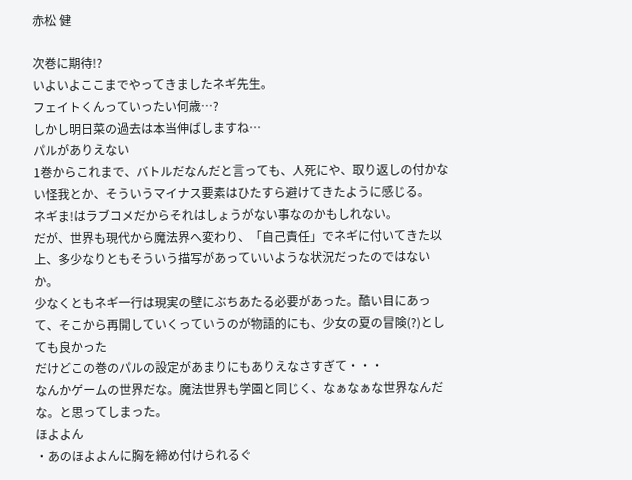赤松 健

次巻に期待!?
いよいよここまでやってきましたネギ先生。
フェイトくんっていったい何歳…?
しかし明日菜の過去は本当伸ばしますね…
パルがありえない
1巻からこれまで、バトルだなんだと言っても、人死にや、取り返しの付かない怪我とか、そういうマイナス要素はひたすら避けてきたように感じる。
ネギま!はラブコメだからそれはしょうがない事なのかもしれない。
だが、世界も現代から魔法界へ変わり、「自己責任」でネギに付いてきた以上、多少なりともそういう描写があっていいような状況だったのではないか。
少なくともネギ一行は現実の壁にぶちあたる必要があった。酷い目にあって、そこから再開していくっていうのが物語的にも、少女の夏の冒険(?)としても良かった
だけどこの巻のパルの設定があまりにもありえなさすぎて・・・
なんかゲームの世界だな。魔法世界も学園と同じく、なぁなぁな世界なんだな。と思ってしまった。
ほよよん
・あのほよよんに胸を締め付けられるぐ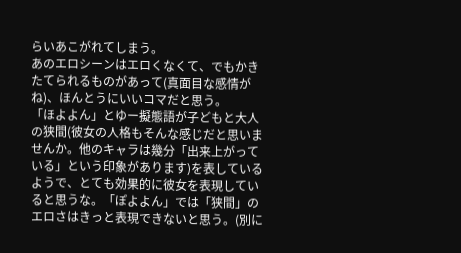らいあこがれてしまう。
あのエロシーンはエロくなくて、でもかきたてられるものがあって(真面目な感情がね)、ほんとうにいいコマだと思う。
「ほよよん」とゆー擬態語が子どもと大人の狭間(彼女の人格もそんな感じだと思いませんか。他のキャラは幾分「出来上がっている」という印象があります)を表しているようで、とても効果的に彼女を表現していると思うな。「ぽよよん」では「狭間」のエロさはきっと表現できないと思う。(別に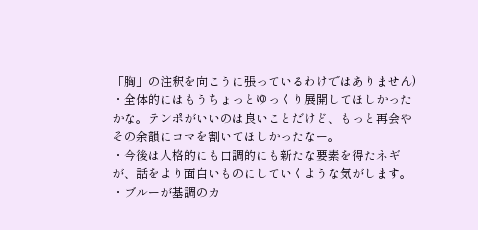「胸」の注釈を向こうに張っているわけではありません)
・全体的にはもうちょっとゆっくり展開してほしかったかな。テンポがいいのは良いことだけど、もっと再会やその余韻にコマを割いてほしかったなー。
・今後は人格的にも口調的にも新たな要素を得たネギが、話をより面白いものにしていくような気がします。
・ブルーが基調のカ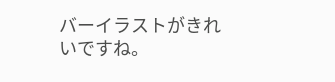バーイラストがきれいですね。